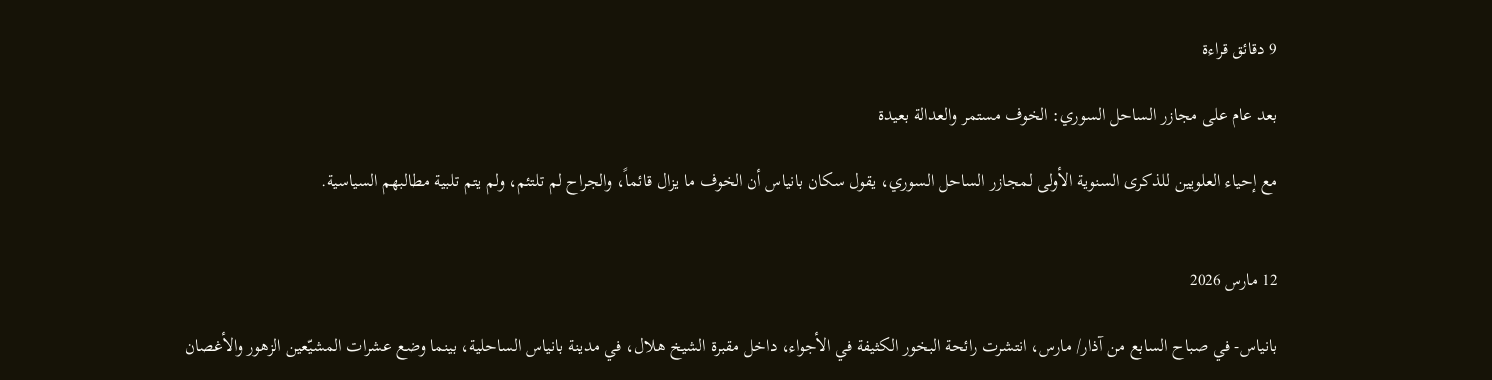9 دقائق قراءة

بعد عام على مجازر الساحل السوري: الخوف مستمر والعدالة بعيدة

مع إحياء العلويين للذكرى السنوية الأولى لمجازر الساحل السوري، يقول سكان بانياس أن الخوف ما يزال قائماً، والجراح لم تلتئم، ولم يتم تلبية مطالبهم السياسية.


12 مارس 2026

بانياس- في صباح السابع من آذار/ مارس، انتشرت رائحة البخور الكثيفة في الأجواء، داخل مقبرة الشيخ هلال، في مدينة بانياس الساحلية، بينما وضع عشرات المشيّعين الزهور والأغصان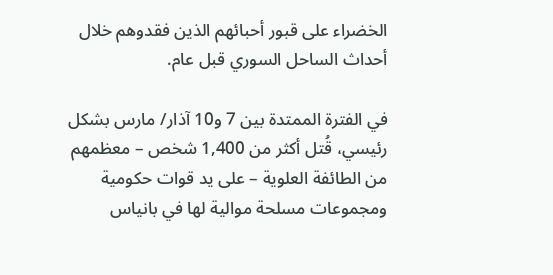الخضراء على قبور أحبائهم الذين فقدوهم خلال أحداث الساحل السوري قبل عام.

في الفترة الممتدة بين 7 و10 آذار/ مارس بشكل رئيسي، قُتل أكثر من 1,400 شخص – معظمهم من الطائفة العلوية – على يد قوات حكومية ومجموعات مسلحة موالية لها في بانياس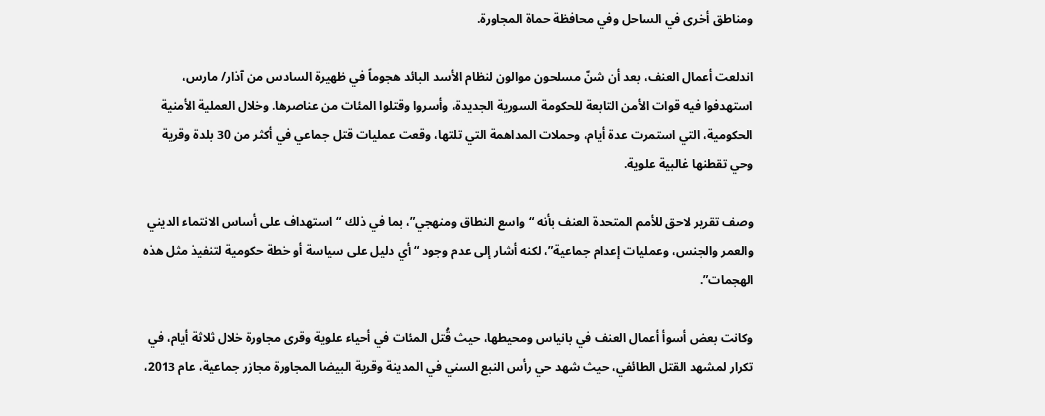ومناطق أخرى في الساحل وفي محافظة حماة المجاورة.

اندلعت أعمال العنف، بعد أن شنّ مسلحون موالون لنظام الأسد البائد هجوماً في ظهيرة السادس من آذار/ مارس، استهدفوا فيه قوات الأمن التابعة للحكومة السورية الجديدة، وأسروا وقتلوا المئات من عناصرها. وخلال العملية الأمنية الحكومية، التي استمرت عدة أيام، وحملات المداهمة التي تلتها، وقعت عمليات قتل جماعي في أكثر من 30 بلدة وقرية وحي تقطنها غالبية علوية.

وصف تقرير لاحق للأمم المتحدة العنف بأنه “واسع النطاق ومنهجي”، بما في ذلك “استهداف على أساس الانتماء الديني والعمر والجنس، وعمليات إعدام جماعية”، لكنه أشار إلى عدم وجود “أي دليل على سياسة أو خطة حكومية لتنفيذ مثل هذه الهجمات”.

وكانت بعض أسوأ أعمال العنف في بانياس ومحيطها، حيث قُتل المئات في أحياء علوية وقرى مجاورة خلال ثلاثة أيام، في تكرار لمشهد القتل الطائفي، حيث شهد حي رأس النبع السني في المدينة وقرية البيضا المجاورة مجازر جماعية، عام 2013،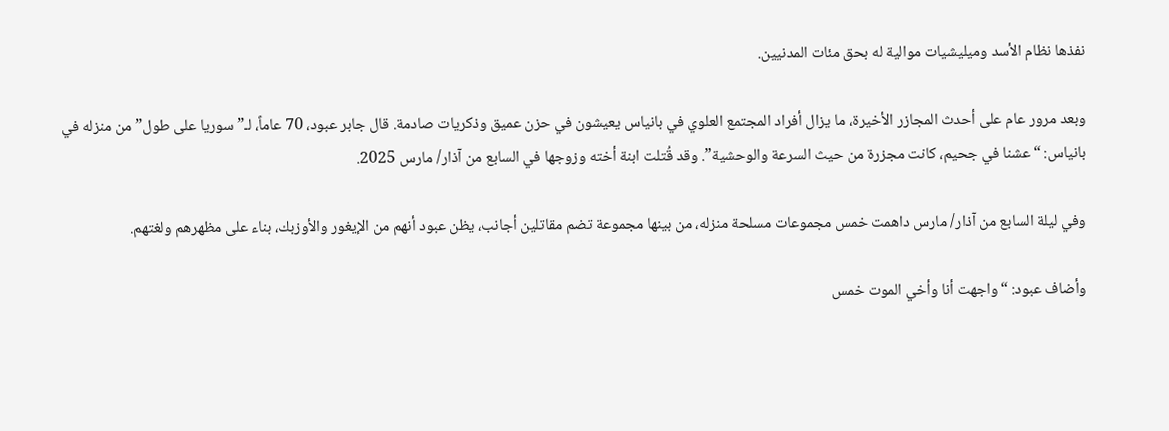نفذها نظام الأسد وميليشيات موالية له بحق مئات المدنيين.

وبعد مرور عام على أحدث المجازر الأخيرة، ما يزال أفراد المجتمع العلوي في بانياس يعيشون في حزن عميق وذكريات صادمة. قال جابر عبود، 70 عاماً، لـ”سوريا على طول” من منزله في بانياس: “عشنا في جحيم، كانت مجزرة من حيث السرعة والوحشية”. وقد قُتلت ابنة أخته وزوجها في السابع من آذار/ مارس 2025.

وفي ليلة السابع من آذار/ مارس داهمت خمس مجموعات مسلحة منزله، من بينها مجموعة تضم مقاتلين أجانب، يظن عبود أنهم من الإيغور والأوزبك، بناء على مظهرهم ولغتهم.

وأضاف عبود: “واجهت أنا وأخي الموت خمس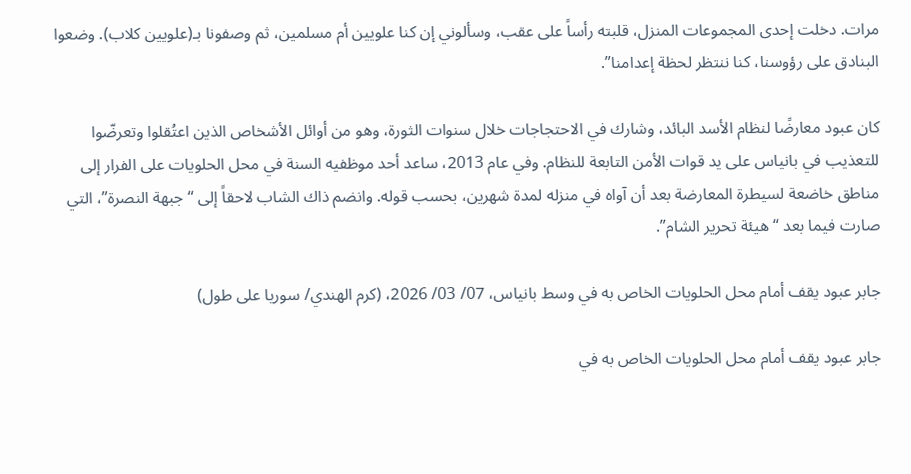مرات. دخلت إحدى المجموعات المنزل، قلبته رأساً على عقب، وسألوني إن كنا علويين أم مسلمين، ثم وصفونا بـ(علويين كلاب). وضعوا البنادق على رؤوسنا، كنا ننتظر لحظة إعدامنا”.

كان عبود معارضًا لنظام الأسد البائد، وشارك في الاحتجاجات خلال سنوات الثورة، وهو من أوائل الأشخاص الذين اعتُقلوا وتعرضّوا للتعذيب في بانياس على يد قوات الأمن التابعة للنظام. وفي عام 2013، ساعد أحد موظفيه السنة في محل الحلويات على الفرار إلى مناطق خاضعة لسيطرة المعارضة بعد أن آواه في منزله لمدة شهرين، بحسب قوله. وانضم ذاك الشاب لاحقاً إلى “جبهة النصرة”، التي صارت فيما بعد “هيئة تحرير الشام”.

جابر عبود يقف أمام محل الحلويات الخاص به في وسط بانياس، 07/ 03/ 2026، (كرم الهندي/ سوريا على طول)

جابر عبود يقف أمام محل الحلويات الخاص به في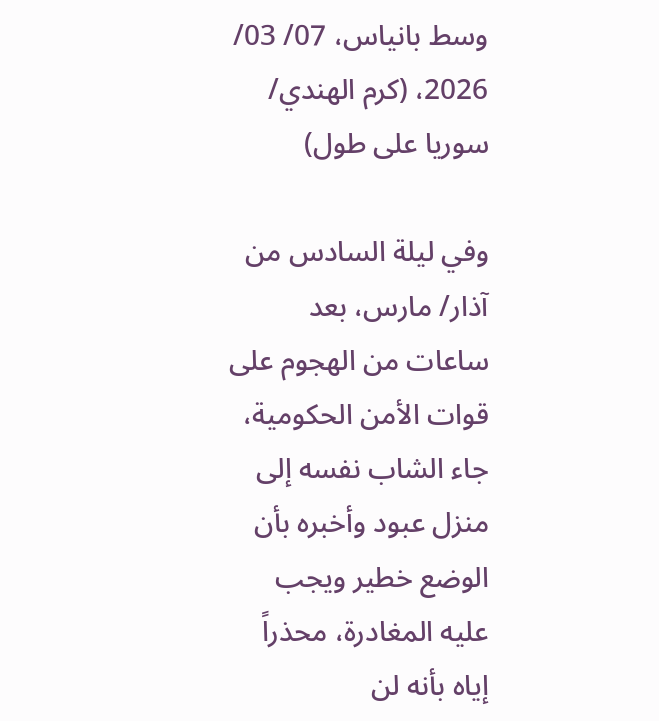وسط بانياس، 07/ 03/ 2026، (كرم الهندي/ سوريا على طول)

وفي ليلة السادس من آذار/ مارس، بعد ساعات من الهجوم على قوات الأمن الحكومية، جاء الشاب نفسه إلى منزل عبود وأخبره بأن الوضع خطير ويجب عليه المغادرة، محذراً إياه بأنه لن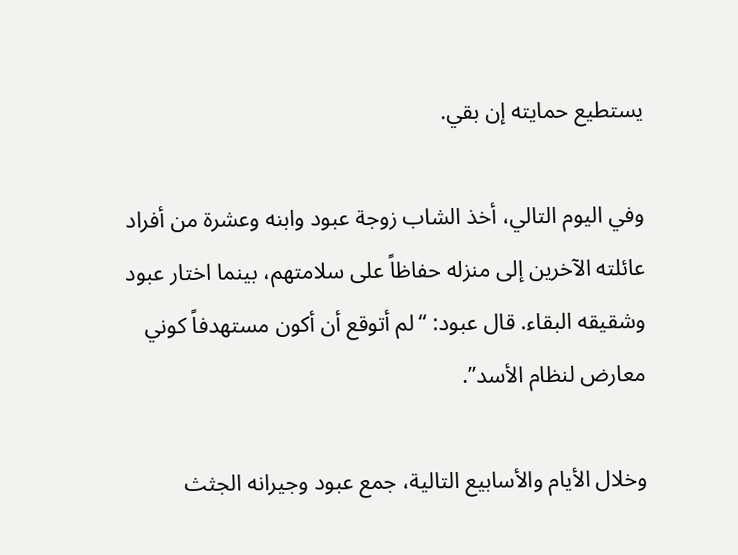يستطيع حمايته إن بقي.

وفي اليوم التالي، أخذ الشاب زوجة عبود وابنه وعشرة من أفراد عائلته الآخرين إلى منزله حفاظاً على سلامتهم، بينما اختار عبود وشقيقه البقاء. قال عبود: “لم أتوقع أن أكون مستهدفاً كوني معارض لنظام الأسد”.

وخلال الأيام والأسابيع التالية، جمع عبود وجيرانه الجثث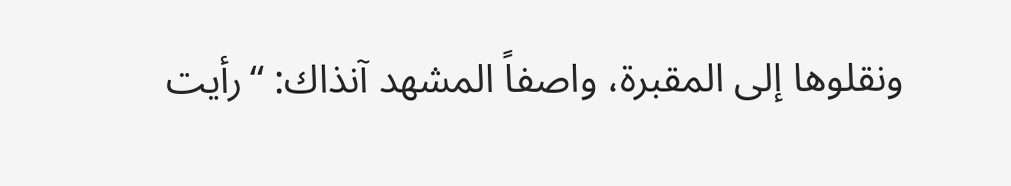ونقلوها إلى المقبرة، واصفاً المشهد آنذاك: “رأيت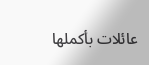عائلات بأكملها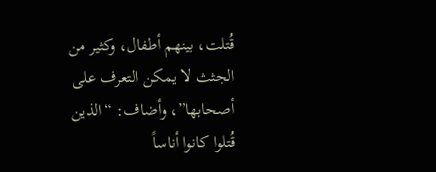قُتلت، بينهم أطفال، وكثير من الجثث لا يمكن التعرف على أصحابها”، وأضاف: “الذين قُتلوا كانوا أناساً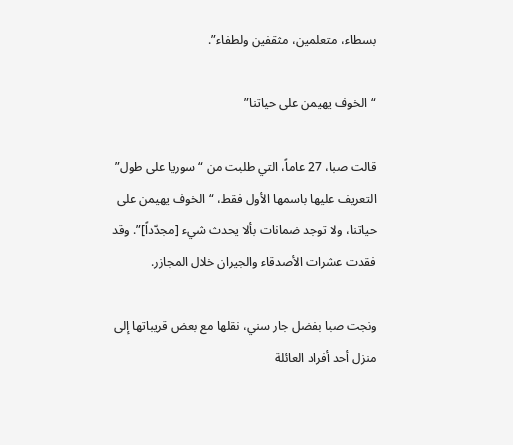بسطاء، متعلمين، مثقفين ولطفاء”.

“الخوف يهيمن على حياتنا”

قالت صبا، 27 عاماً، التي طلبت من “سوريا على طول” التعريف عليها باسمها الأول فقط، “الخوف يهيمن على حياتنا، ولا توجد ضمانات بألا يحدث شيء [مجدّداً]”. وقد فقدت عشرات الأصدقاء والجيران خلال المجازر.

ونجت صبا بفضل جار سني، نقلها مع بعض قريباتها إلى منزل أحد أفراد العائلة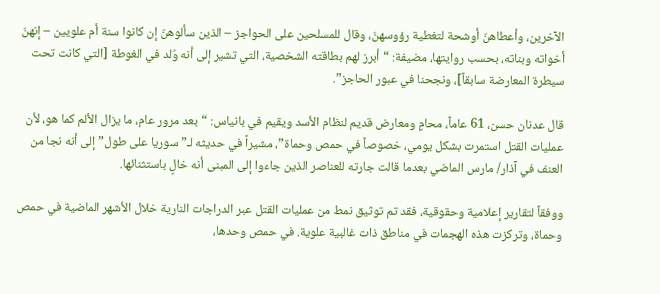الآخرين، وأعطاهنّ أوشحة لتغطية رؤوسهنّ، وقال للمسلحين على الحواجز – الذين سألوهنّ إن كانوا سنة أم علويين – إنهنّ أخواته وبناته، بحسب روايتها، مضيفة: “أبرز لهم بطاقته الشخصية، التي تشير إلى أنه وُلد في الغوطة [التي كانت تحت سيطرة المعارضة سابقاً]، ونجحنا في عبور الحاجز”.

قال عدنان حسن، 61 عاماً، محامٍ ومعارض قديم لنظام الأسد ويقيم في بانياس: “بعد مرور عام، ما يزال الألم كما هو، لأن عمليات القتل استمرت بشكل يومي، خصوصاً في حمص وحماة”، مشيراً في حديثه لـ”سوريا على طول” إلى أنه نجا من العنف في آذار/ مارس الماضي بعدما قالت جارته للعناصر الذين جاءوا إلى المبنى أنه خالٍ باستثنائها.

ووفقاً لتقارير إعلامية وحقوقية، فقد تم توثيق نمط من عمليات القتل عبر الدراجات النارية خلال الأشهر الماضية في حمص وحماة، وتركزت هذه الهجمات في مناطق ذات غالبية علوية. في حمص وحدها،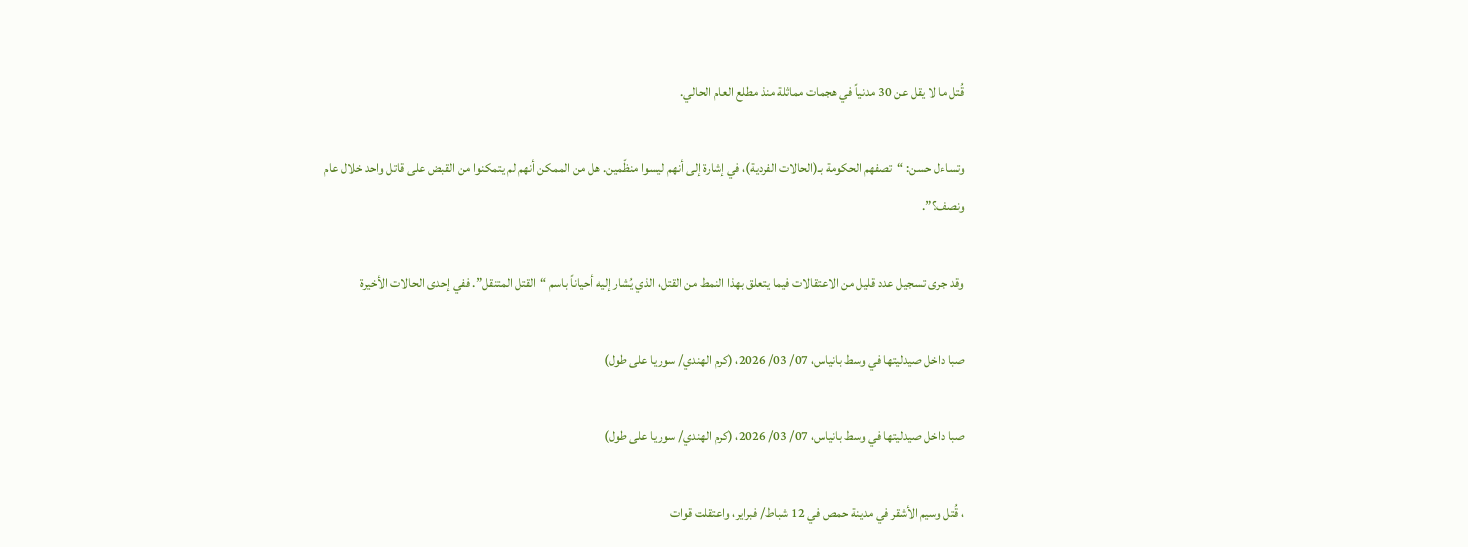قُتل ما لا يقل عن 30 مدنياً في هجمات مماثلة منذ مطلع العام الحالي.

وتساءل حسن: “تصفهم الحكومة بـ(الحالات الفردية)، في إشارة إلى أنهم ليسوا منظّمين. هل من الممكن أنهم لم يتمكنوا من القبض على قاتل واحد خلال عام ونصف؟”.

وقد جرى تسجيل عدد قليل من الاعتقالات فيما يتعلق بهذا النمط من القتل، الذي يُشار إليه أحياناً باسم “القتل المتنقل”. ففي إحدى الحالات الأخيرة

صبا داخل صيدليتها في وسط بانياس، 07/ 03/ 2026، (كرم الهندي/ سوريا على طول)

صبا داخل صيدليتها في وسط بانياس، 07/ 03/ 2026، (كرم الهندي/ سوريا على طول)

، قُتل وسيم الأشقر في مدينة حمص في 12 شباط/ فبراير، واعتقلت قوات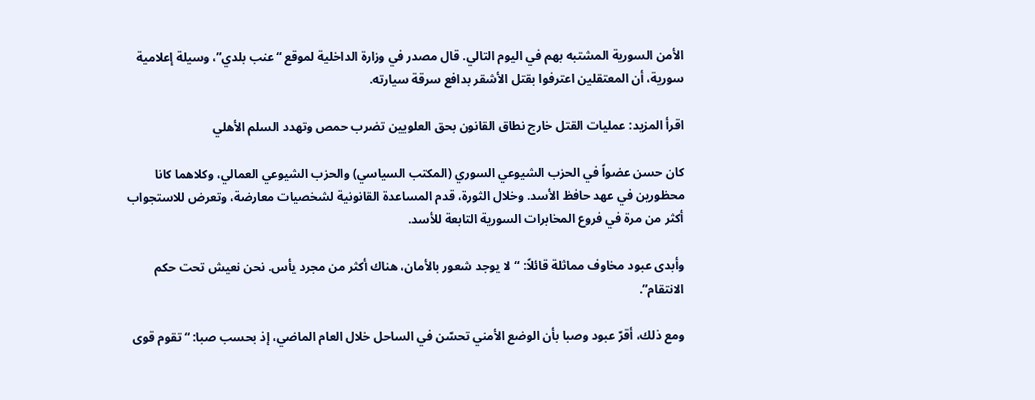الأمن السورية المشتبه بهم في اليوم التالي. قال مصدر في وزارة الداخلية لموقع “عنب بلدي”، وسيلة إعلامية سورية، أن المعتقلين اعترفوا بقتل الأشقر بدافع سرقة سيارته.

اقرأ المزيد: عمليات القتل خارج نطاق القانون بحق العلويين تضرب حمص وتهدد السلم الأهلي

كان حسن عضواً في الحزب الشيوعي السوري (المكتب السياسي) والحزب الشيوعي العمالي، وكلاهما كانا محظورين في عهد حافظ الأسد. وخلال الثورة، قدم المساعدة القانونية لشخصيات معارضة، وتعرض للاستجواب أكثر من مرة في فروع المخابرات السورية التابعة للأسد.

وأبدى عبود مخاوف مماثلة قائلاً: “لا يوجد شعور بالأمان، هناك أكثر من مجرد يأس. نحن نعيش تحت حكم الانتقام”.

ومع ذلك، أقرّ عبود وصبا بأن الوضع الأمني تحسّن في الساحل خلال العام الماضي، إذ بحسب صبا: “تقوم قوى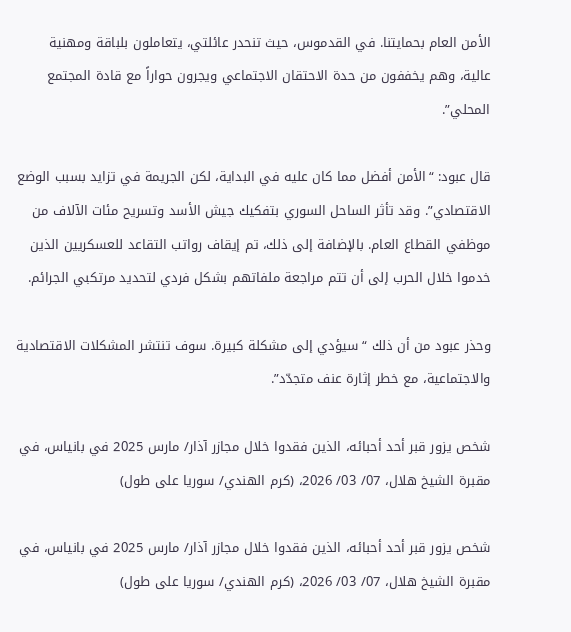الأمن العام بحمايتنا. في القدموس، حيث تنحدر عائلتي، يتعاملون بلباقة ومهنية عالية، وهم يخففون من حدة الاحتقان الاجتماعي ويجرون حواراً مع قادة المجتمع المحلي”.

قال عبود: “الأمن أفضل مما كان عليه في البداية، لكن الجريمة في تزايد بسبب الوضع الاقتصادي”. وقد تأثر الساحل السوري بتفكيك جيش الأسد وتسريح مئات الآلاف من موظفي القطاع العام. بالإضافة إلى ذلك، تم إيقاف رواتب التقاعد للعسكريين الذين خدموا خلال الحرب إلى أن تتم مراجعة ملفاتهم بشكل فردي لتحديد مرتكبي الجرائم.

وحذر عبود من أن ذلك “سيؤدي إلى مشكلة كبيرة. سوف تنتشر المشكلات الاقتصادية والاجتماعية، مع خطر إثارة عنف متجدّد”.

شخص يزور قبر أحد أحبائه، الذين فقدوا خلال مجازر آذار/ مارس 2025 في بانياس، في مقبرة الشيخ هلال، 07/ 03/ 2026، (كرم الهندي/ سوريا على طول)

شخص يزور قبر أحد أحبائه، الذين فقدوا خلال مجازر آذار/ مارس 2025 في بانياس، في مقبرة الشيخ هلال، 07/ 03/ 2026، (كرم الهندي/ سوريا على طول)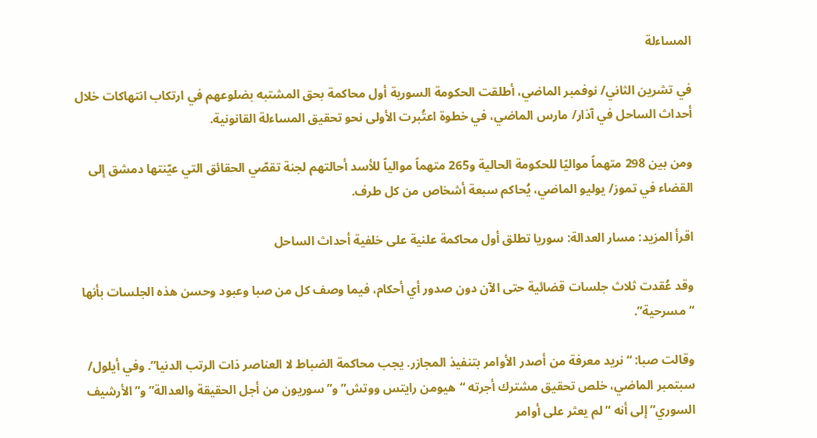المساءلة

في تشرين الثاني/ نوفمبر الماضي، أطلقت الحكومة السورية أول محاكمة بحق المشتبه بضلوعهم في ارتكاب انتهاكات خلال أحداث الساحل في آذار/ مارس الماضي، في خطوة اعتُبرت الأولى نحو تحقيق المساءلة القانونية.

ومن بين 298 متهماً مواليًا للحكومة الحالية و265 متهماً موالياً للأسد أحالتهم لجنة تقصّي الحقائق التي عيّنتها دمشق إلى القضاء في تموز/ يوليو الماضي، يُحاكم سبعة أشخاص من كل طرف.

اقرأ المزيد: مسار العدالة: سوريا تطلق أول محاكمة علنية على خلفية أحداث الساحل

وقد عُقدت ثلاث جلسات قضائية حتى الآن دون صدور أي أحكام، فيما وصف كل من صبا وعبود وحسن هذه الجلسات بأنها “مسرحية”.

وقالت صبا: “نريد معرفة من أصدر الأوامر بتنفيذ المجازر. يجب محاكمة الضباط لا العناصر ذات الرتب الدنيا”. وفي أيلول/ سبتمبر الماضي، خلص تحقيق مشترك أجرته “هيومن رايتس ووتش” و”سوريون من أجل الحقيقة والعدالة” و”الأرشيف السوري” إلى أنه “لم يعثر على أوامر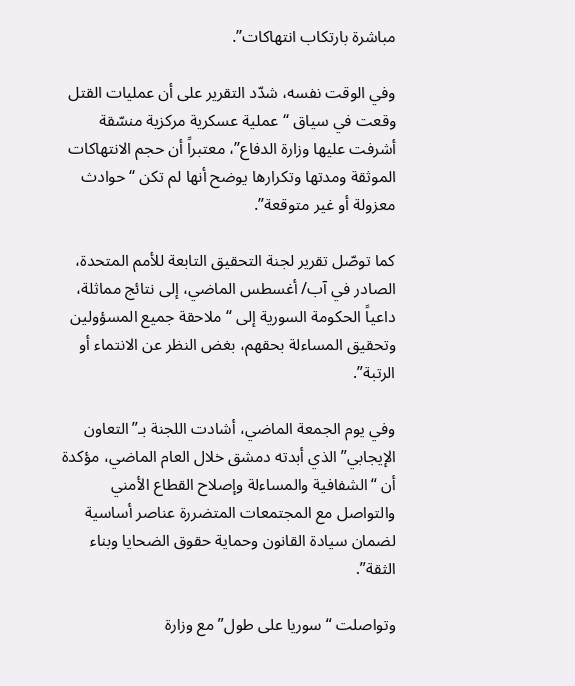مباشرة بارتكاب انتهاكات”.

وفي الوقت نفسه، شدّد التقرير على أن عمليات القتل وقعت في سياق “عملية عسكرية مركزية منسّقة أشرفت عليها وزارة الدفاع”، معتبراً أن حجم الانتهاكات الموثقة ومدتها وتكرارها يوضح أنها لم تكن “حوادث معزولة أو غير متوقعة”.

كما توصّل تقرير لجنة التحقيق التابعة للأمم المتحدة، الصادر في آب/ أغسطس الماضي، إلى نتائج مماثلة، داعياً الحكومة السورية إلى “ملاحقة جميع المسؤولين وتحقيق المساءلة بحقهم، بغض النظر عن الانتماء أو الرتبة”.

وفي يوم الجمعة الماضي، أشادت اللجنة بـ”التعاون الإيجابي” الذي أبدته دمشق خلال العام الماضي، مؤكدة أن “الشفافية والمساءلة وإصلاح القطاع الأمني والتواصل مع المجتمعات المتضررة عناصر أساسية لضمان سيادة القانون وحماية حقوق الضحايا وبناء الثقة”.

وتواصلت “سوريا على طول” مع وزارة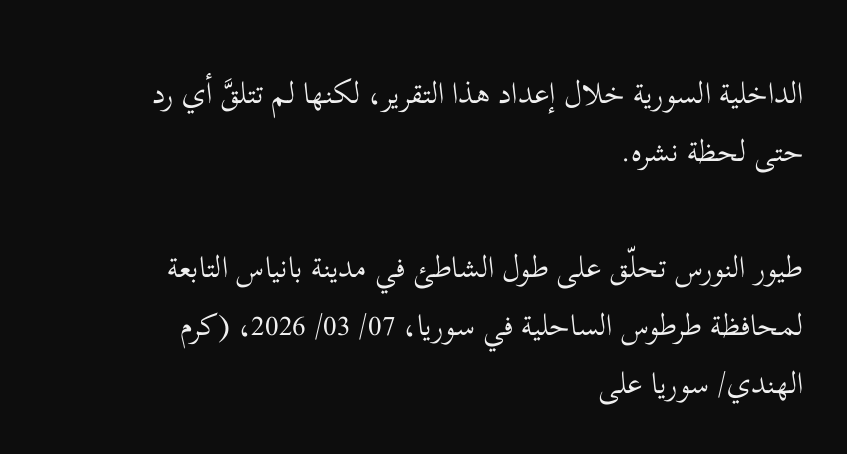الداخلية السورية خلال إعداد هذا التقرير، لكنها لم تتلقَّ أي رد حتى لحظة نشره.

طيور النورس تحلّق على طول الشاطئ في مدينة بانياس التابعة لمحافظة طرطوس الساحلية في سوريا، 07/ 03/ 2026، (كرم الهندي/ سوريا على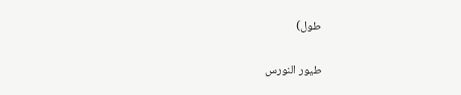طول)

طيور النورس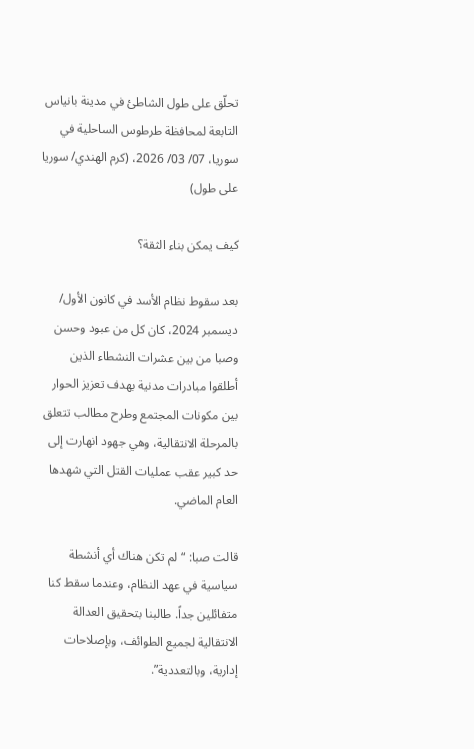تحلّق على طول الشاطئ في مدينة بانياس التابعة لمحافظة طرطوس الساحلية في سوريا، 07/ 03/ 2026، (كرم الهندي/ سوريا على طول)

كيف يمكن بناء الثقة؟

بعد سقوط نظام الأسد في كانون الأول/ ديسمبر 2024، كان كل من عبود وحسن وصبا من بين عشرات النشطاء الذين أطلقوا مبادرات مدنية بهدف تعزيز الحوار بين مكونات المجتمع وطرح مطالب تتعلق بالمرحلة الانتقالية، وهي جهود انهارت إلى حد كبير عقب عمليات القتل التي شهدها العام الماضي.

قالت صبا: “لم تكن هناك أي أنشطة سياسية في عهد النظام، وعندما سقط كنا متفائلين جداً. طالبنا بتحقيق العدالة الانتقالية لجميع الطوائف، وبإصلاحات إدارية، وبالتعددية”.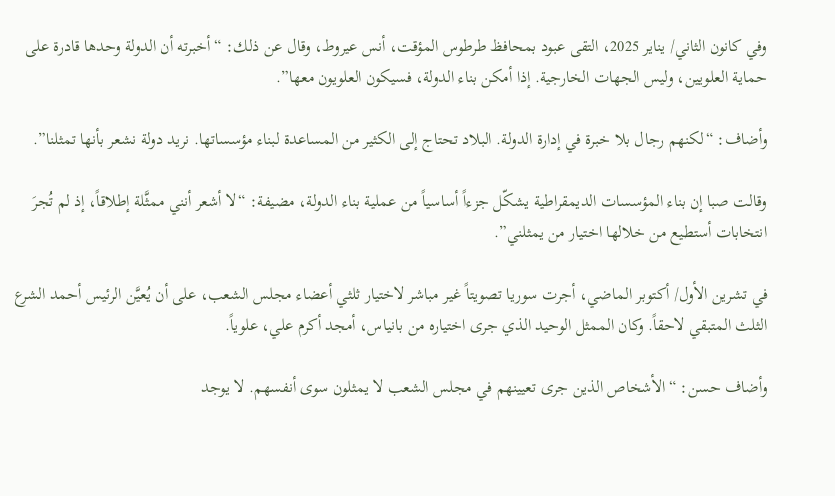وفي كانون الثاني/ يناير 2025، التقى عبود بمحافظ طرطوس المؤقت، أنس عيروط، وقال عن ذلك: “أخبرته أن الدولة وحدها قادرة على حماية العلويين، وليس الجهات الخارجية. إذا أمكن بناء الدولة، فسيكون العلويون معها”.

وأضاف: “لكنهم رجال بلا خبرة في إدارة الدولة. البلاد تحتاج إلى الكثير من المساعدة لبناء مؤسساتها. نريد دولة نشعر بأنها تمثلنا”.

وقالت صبا إن بناء المؤسسات الديمقراطية يشكّل جزءاً أساسياً من عملية بناء الدولة، مضيفة: “لا أشعر أنني ممثَّلة إطلاقاً، إذ لم تُجرَ انتخابات أستطيع من خلالها اختيار من يمثلني”.

في تشرين الأول/ أكتوبر الماضي، أجرت سوريا تصويتاً غير مباشر لاختيار ثلثي أعضاء مجلس الشعب، على أن يُعيَّن الرئيس أحمد الشرع الثلث المتبقي لاحقاً. وكان الممثل الوحيد الذي جرى اختياره من بانياس، أمجد أكرم علي، علوياً.

وأضاف حسن: “الأشخاص الذين جرى تعيينهم في مجلس الشعب لا يمثلون سوى أنفسهم. لا يوجد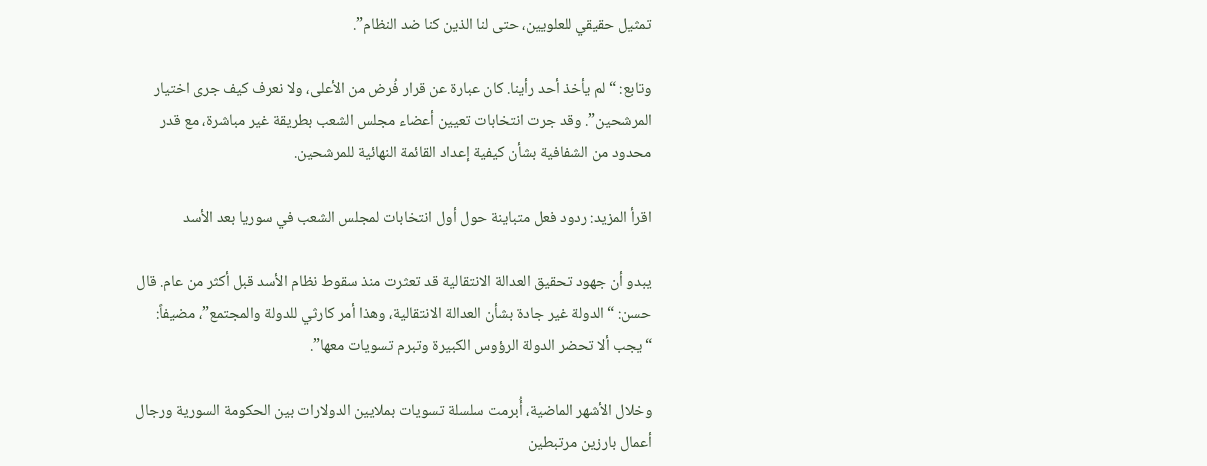تمثيل حقيقي للعلويين، حتى لنا الذين كنا ضد النظام”.

وتابع: “لم يأخذ أحد رأينا. كان عبارة عن قرار فُرض من الأعلى، ولا نعرف كيف جرى اختيار المرشحين”. وقد جرت انتخابات تعيين أعضاء مجلس الشعب بطريقة غير مباشرة، مع قدر محدود من الشفافية بشأن كيفية إعداد القائمة النهائية للمرشحين.

اقرأ المزيد: ردود فعل متباينة حول أول انتخابات لمجلس الشعب في سوريا بعد الأسد

يبدو أن جهود تحقيق العدالة الانتقالية قد تعثرت منذ سقوط نظام الأسد قبل أكثر من عام. قال حسن: “الدولة غير جادة بشأن العدالة الانتقالية، وهذا أمر كارثي للدولة والمجتمع”، مضيفاً: “يجب ألا تحضر الدولة الرؤوس الكبيرة وتبرم تسويات معها”.

وخلال الأشهر الماضية، أُبرمت سلسلة تسويات بملايين الدولارات بين الحكومة السورية ورجال أعمال بارزين مرتبطين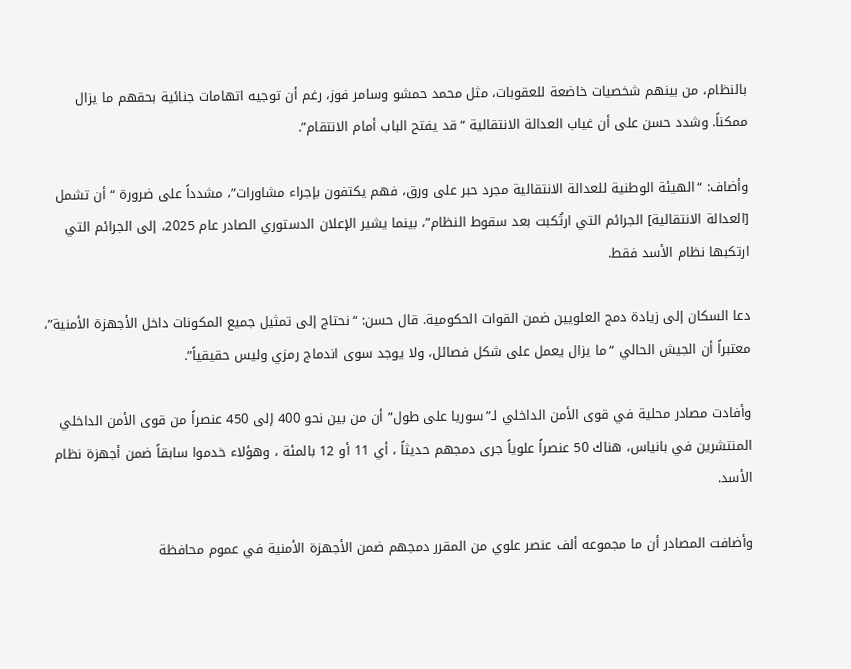بالنظام، من بينهم شخصيات خاضعة للعقوبات، مثل محمد حمشو وسامر فوز، رغم أن توجيه اتهامات جنائية بحقهم ما يزال ممكناً. وشدد حسن على أن غياب العدالة الانتقالية “قد يفتح الباب أمام الانتقام”.

وأضاف: “الهيئة الوطنية للعدالة الانتقالية مجرد حبر على ورق، فهم يكتفون بإجراء مشاورات”، مشدداً على ضرورة “أن تشمل [العدالة الانتقالية] الجرائم التي ارتُكبت بعد سقوط النظام”، بينما يشير الإعلان الدستوري الصادر عام 2025، إلى الجرائم التي ارتكبها نظام الأسد فقط.

دعا السكان إلى زيادة دمج العلويين ضمن القوات الحكومية. قال حسن: “نحتاج إلى تمثيل جميع المكونات داخل الأجهزة الأمنية”، معتبراً أن الجيش الحالي “ما يزال يعمل على شكل فصائل، ولا يوجد سوى اندماج رمزي وليس حقيقياً”.

وأفادت مصادر محلية في قوى الأمن الداخلي لـ”سوريا على طول” أن من بين نحو 400 إلى 450 عنصراً من قوى الأمن الداخلي المنتشرين في بانياس، هناك 50 عنصراً علوياً جرى دمجهم حديثاً ، أي 11 أو 12 بالمئة ، وهؤلاء خدموا سابقاً ضمن أجهزة نظام الأسد.

وأضافت المصادر أن ما مجموعه ألف عنصر علوي من المقرر دمجهم ضمن الأجهزة الأمنية في عموم محافظة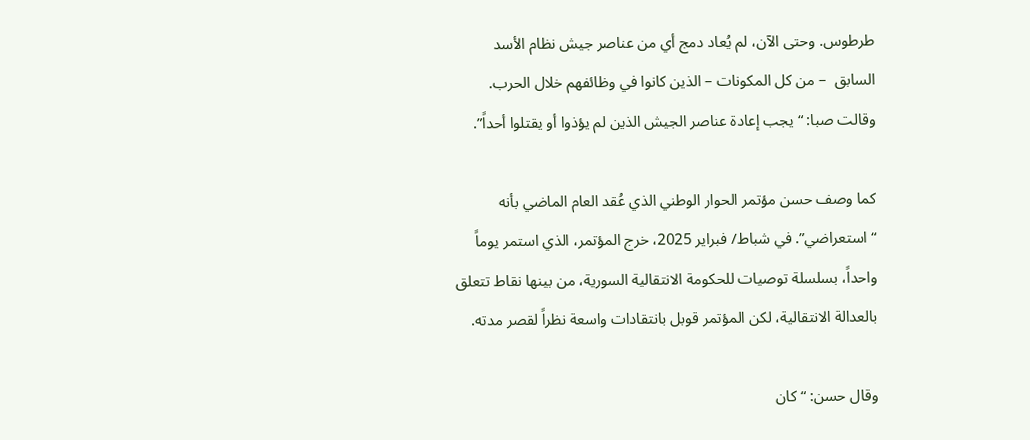طرطوس. وحتى الآن، لم يُعاد دمج أي من عناصر جيش نظام الأسد السابق  – من كل المكونات – الذين كانوا في وظائفهم خلال الحرب. وقالت صبا: “يجب إعادة عناصر الجيش الذين لم يؤذوا أو يقتلوا أحداً”.

كما وصف حسن مؤتمر الحوار الوطني الذي عُقد العام الماضي بأنه “استعراضي”. في شباط/ فبراير 2025، خرج المؤتمر، الذي استمر يوماً واحداً، بسلسلة توصيات للحكومة الانتقالية السورية، من بينها نقاط تتعلق بالعدالة الانتقالية، لكن المؤتمر قوبل بانتقادات واسعة نظراً لقصر مدته.

وقال حسن: “كان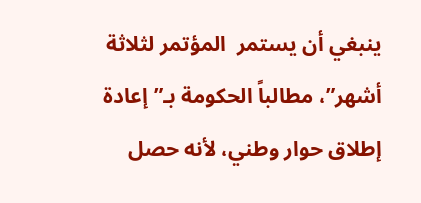ينبغي أن يستمر  المؤتمر لثلاثة أشهر”، مطالباً الحكومة بـ”إعادة إطلاق حوار وطني، لأنه حصل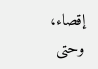إقصاء، وحتى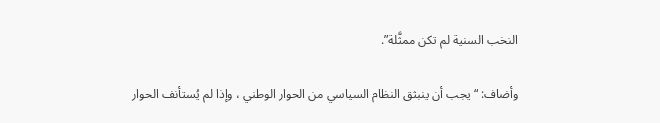النخب السنية لم تكن ممثَّلة”.

وأضاف: “يجب أن ينبثق النظام السياسي من الحوار الوطني ، وإذا لم يُستأنف الحوار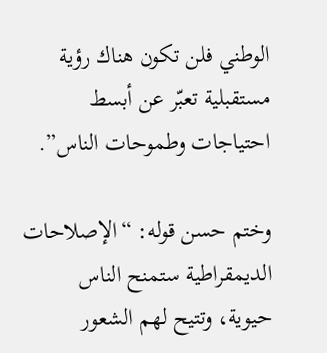الوطني فلن تكون هناك رؤية مستقبلية تعبّر عن أبسط احتياجات وطموحات الناس”.

وختم حسن قوله: “الإصلاحات الديمقراطية ستمنح الناس حيوية، وتتيح لهم الشعور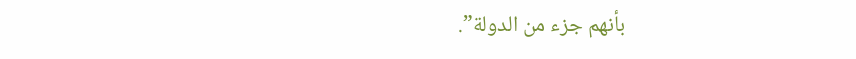بأنهم جزء من الدولة”.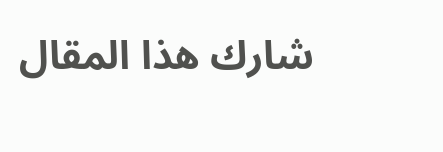شارك هذا المقال